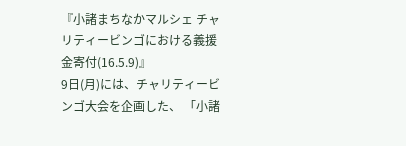『小諸まちなかマルシェ チャリティービンゴにおける義援金寄付(16.5.9)』
9日(月)には、チャリティービンゴ大会を企画した、 「小諸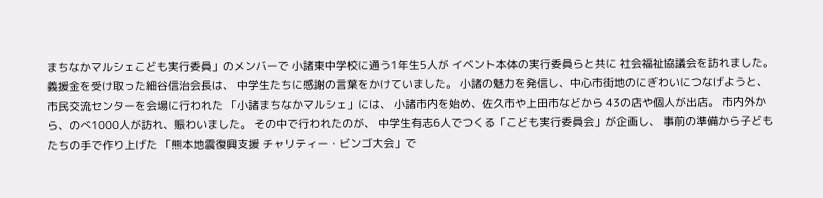まちなかマルシェこども実行委員」のメンバーで 小諸東中学校に通う1年生5人が イベント本体の実行委員らと共に 社会福祉協議会を訪れました。
義援金を受け取った細谷信治会長は、 中学生たちに感謝の言葉をかけていました。 小諸の魅力を発信し、中心市街地のにぎわいにつなげようと、 市民交流センターを会場に行われた 「小諸まちなかマルシェ」には、 小諸市内を始め、佐久市や上田市などから 43の店や個人が出店。 市内外から、のべ1000人が訪れ、賑わいました。 その中で行われたのが、 中学生有志6人でつくる「こども実行委員会」が企画し、 事前の準備から子どもたちの手で作り上げた 「熊本地震復興支援 チャリティー・ビンゴ大会」で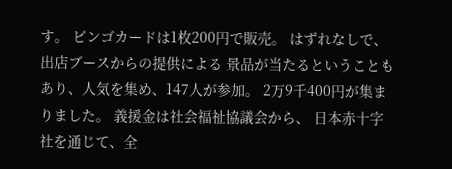す。 ビンゴカードは1枚200円で販売。 はずれなしで、出店ブースからの提供による 景品が当たるということもあり、人気を集め、147人が参加。 2万9千400円が集まりました。 義援金は社会福祉協議会から、 日本赤十字社を通じて、全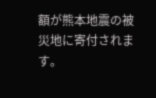額が熊本地震の被災地に寄付されます。